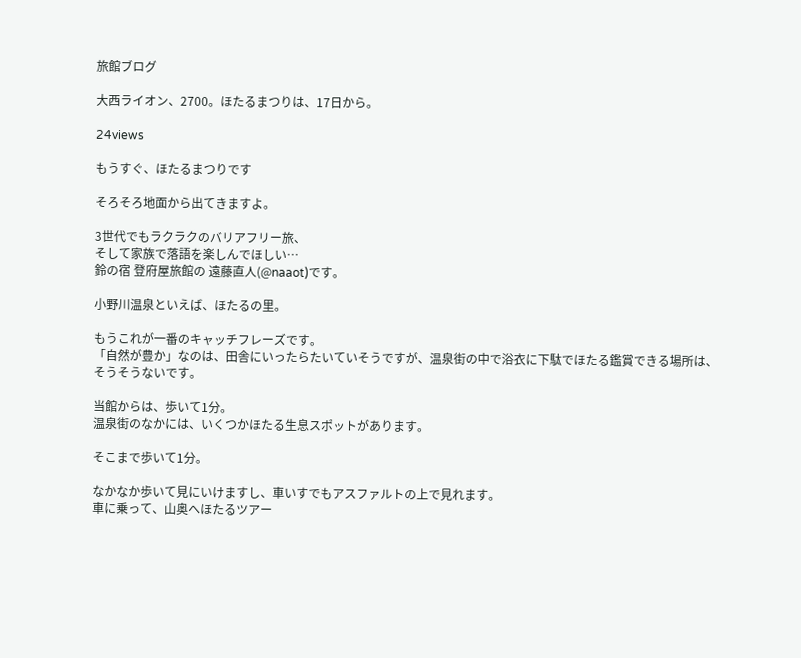旅館ブログ

大西ライオン、2700。ほたるまつりは、17日から。

24views

もうすぐ、ほたるまつりです

そろそろ地面から出てきますよ。

3世代でもラクラクのバリアフリー旅、
そして家族で落語を楽しんでほしい…
鈴の宿 登府屋旅館の 遠藤直人(@naaot)です。

小野川温泉といえば、ほたるの里。

もうこれが一番のキャッチフレーズです。
「自然が豊か」なのは、田舎にいったらたいていそうですが、温泉街の中で浴衣に下駄でほたる鑑賞できる場所は、そうそうないです。

当館からは、歩いて1分。
温泉街のなかには、いくつかほたる生息スポットがあります。

そこまで歩いて1分。

なかなか歩いて見にいけますし、車いすでもアスファルトの上で見れます。
車に乗って、山奥へほたるツアー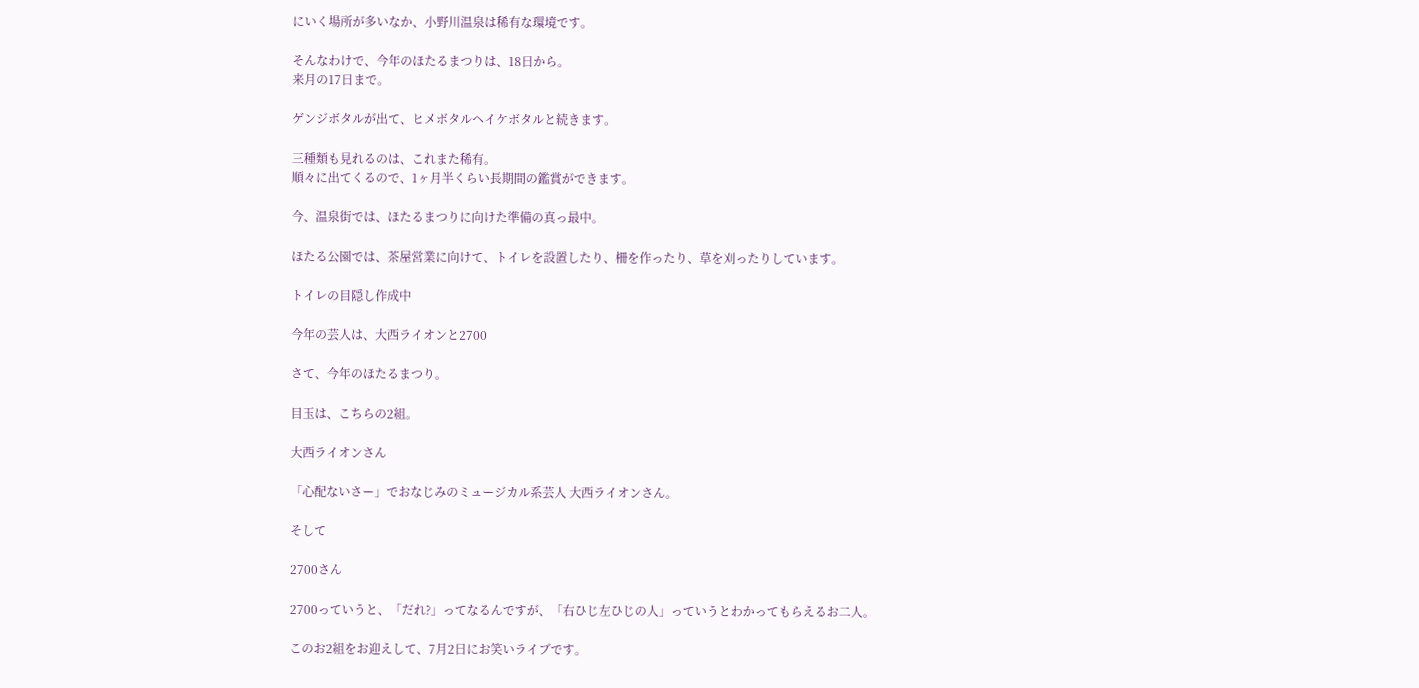にいく場所が多いなか、小野川温泉は稀有な環境です。

そんなわけで、今年のほたるまつりは、18日から。
来月の17日まで。

ゲンジボタルが出て、ヒメボタルヘイケボタルと続きます。

三種類も見れるのは、これまた稀有。
順々に出てくるので、1ヶ月半くらい長期間の鑑賞ができます。

今、温泉街では、ほたるまつりに向けた準備の真っ最中。

ほたる公園では、茶屋営業に向けて、トイレを設置したり、柵を作ったり、草を刈ったりしています。

トイレの目隠し作成中

今年の芸人は、大西ライオンと2700

さて、今年のほたるまつり。

目玉は、こちらの2組。

大西ライオンさん

「心配ないさー」でおなじみのミュージカル系芸人 大西ライオンさん。

そして

2700さん

2700っていうと、「だれ?」ってなるんですが、「右ひじ左ひじの人」っていうとわかってもらえるお二人。

このお2組をお迎えして、7月2日にお笑いライブです。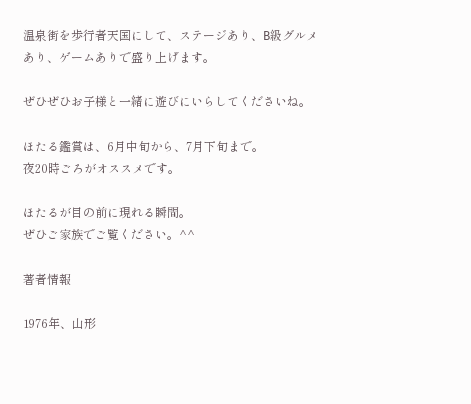温泉街を歩行者天国にして、ステージあり、B級グルメあり、ゲームありで盛り上げます。

ぜひぜひお子様と一緒に遊びにいらしてくださいね。

ほたる鑑賞は、6月中旬から、7月下旬まで。
夜20時ごろがオススメです。

ほたるが目の前に現れる瞬間。
ぜひご家族でご覧ください。^^

著者情報

1976年、山形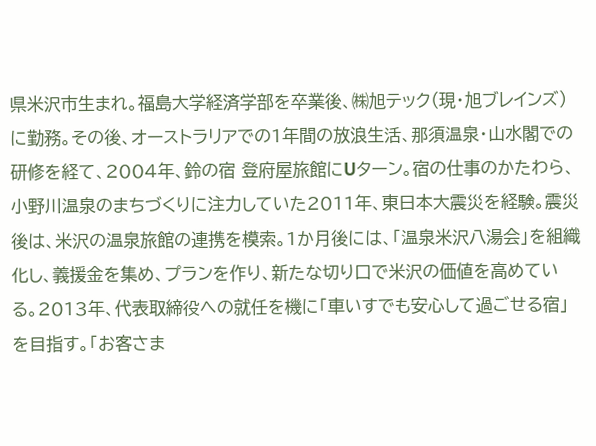県米沢市生まれ。福島大学経済学部を卒業後、㈱旭テック(現・旭ブレインズ)に勤務。その後、オーストラリアでの1年間の放浪生活、那須温泉・山水閣での研修を経て、2004年、鈴の宿 登府屋旅館にUターン。宿の仕事のかたわら、小野川温泉のまちづくりに注力していた2011年、東日本大震災を経験。震災後は、米沢の温泉旅館の連携を模索。1か月後には、「温泉米沢八湯会」を組織化し、義援金を集め、プランを作り、新たな切り口で米沢の価値を高めている。2013年、代表取締役への就任を機に「車いすでも安心して過ごせる宿」を目指す。「お客さま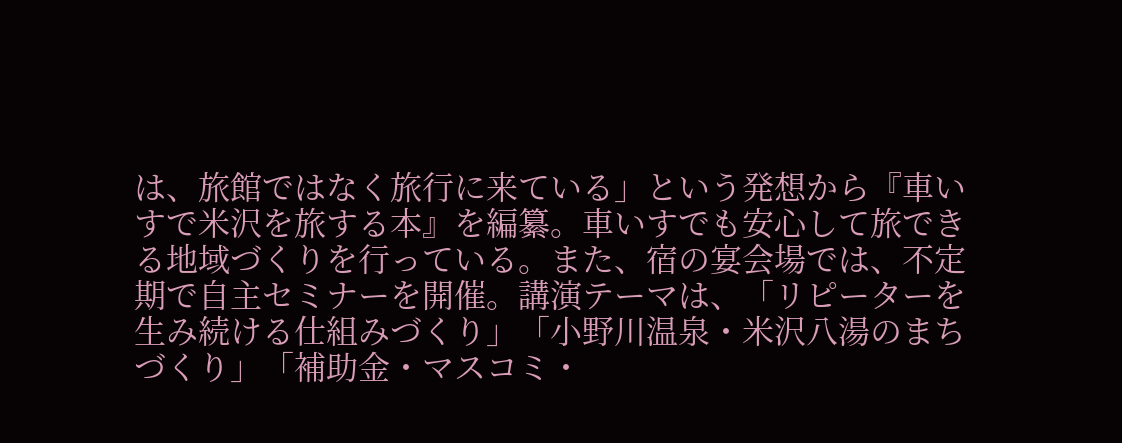は、旅館ではなく旅行に来ている」という発想から『車いすで米沢を旅する本』を編纂。車いすでも安心して旅できる地域づくりを行っている。また、宿の宴会場では、不定期で自主セミナーを開催。講演テーマは、「リピーターを生み続ける仕組みづくり」「小野川温泉・米沢八湯のまちづくり」「補助金・マスコミ・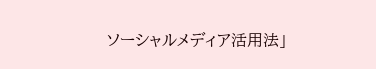ソーシャルメディア活用法」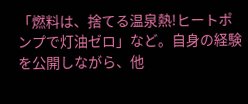「燃料は、捨てる温泉熱!ヒートポンプで灯油ゼロ」など。自身の経験を公開しながら、他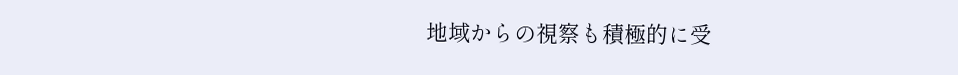地域からの視察も積極的に受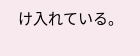け入れている。